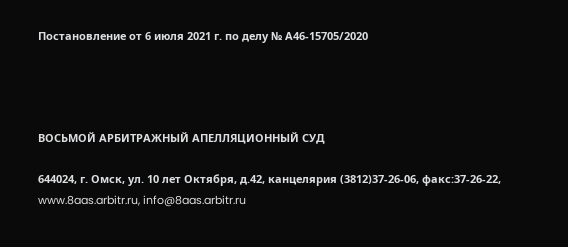Постановление от 6 июля 2021 г. по делу № А46-15705/2020




ВОСЬМОЙ АРБИТРАЖНЫЙ АПЕЛЛЯЦИОННЫЙ СУД

644024, г. Омск, ул. 10 лет Октября, д.42, канцелярия (3812)37-26-06, факс:37-26-22, www.8aas.arbitr.ru, info@8aas.arbitr.ru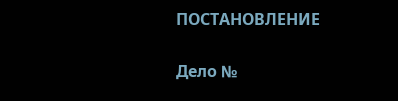ПОСТАНОВЛЕНИЕ


Дело №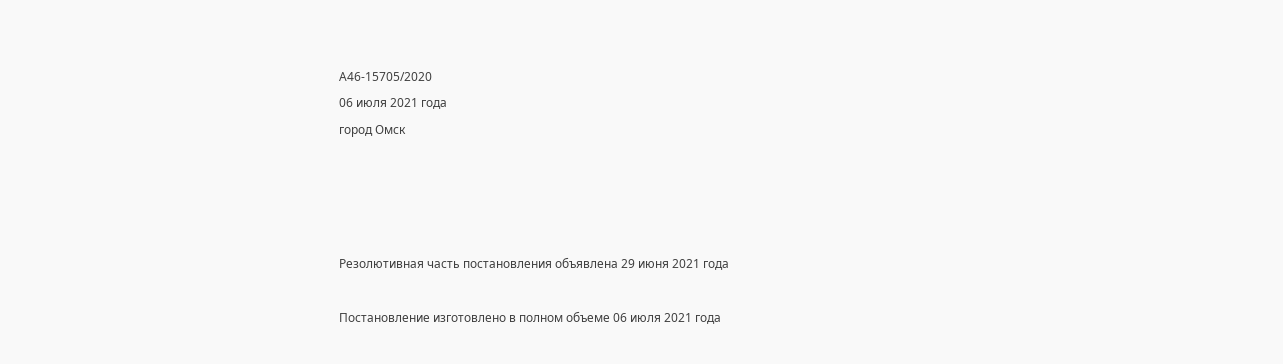А46-15705/2020
06 июля 2021 года
город Омск




Резолютивная часть постановления объявлена 29 июня 2021 года

Постановление изготовлено в полном объеме 06 июля 2021 года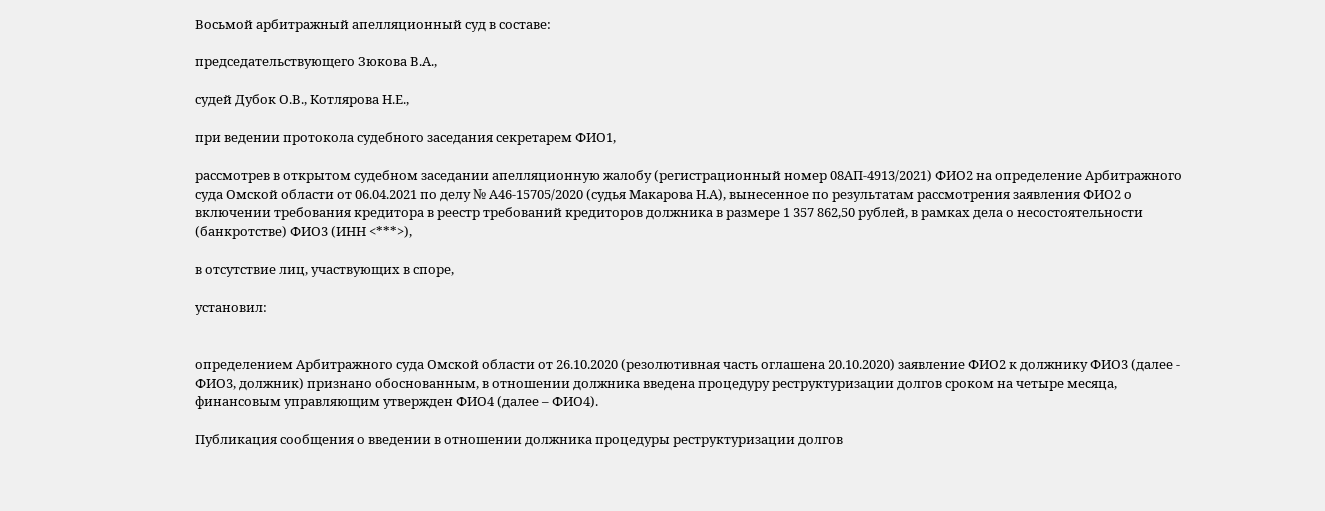Восьмой арбитражный апелляционный суд в составе:

председательствующего Зюкова В.А.,

судей Дубок О.В., Котлярова Н.Е.,

при ведении протокола судебного заседания секретарем ФИО1,

рассмотрев в открытом судебном заседании апелляционную жалобу (регистрационный номер 08АП-4913/2021) ФИО2 на определение Арбитражного суда Омской области от 06.04.2021 по делу № А46-15705/2020 (судья Макарова Н.А), вынесенное по результатам рассмотрения заявления ФИО2 о включении требования кредитора в реестр требований кредиторов должника в размере 1 357 862,50 рублей, в рамках дела о несостоятельности (банкротстве) ФИО3 (ИНН <***>),

в отсутствие лиц, участвующих в споре,

установил:


определением Арбитражного суда Омской области от 26.10.2020 (резолютивная часть оглашена 20.10.2020) заявление ФИО2 к должнику ФИО3 (далее - ФИО3, должник) признано обоснованным, в отношении должника введена процедуру реструктуризации долгов сроком на четыре месяца, финансовым управляющим утвержден ФИО4 (далее – ФИО4).

Публикация сообщения о введении в отношении должника процедуры реструктуризации долгов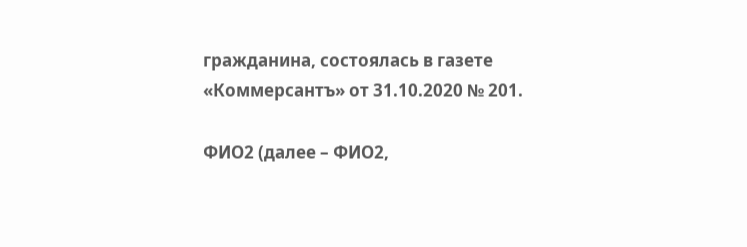гражданина, состоялась в газете «Коммерсантъ» от 31.10.2020 № 201.

ФИО2 (далее – ФИО2,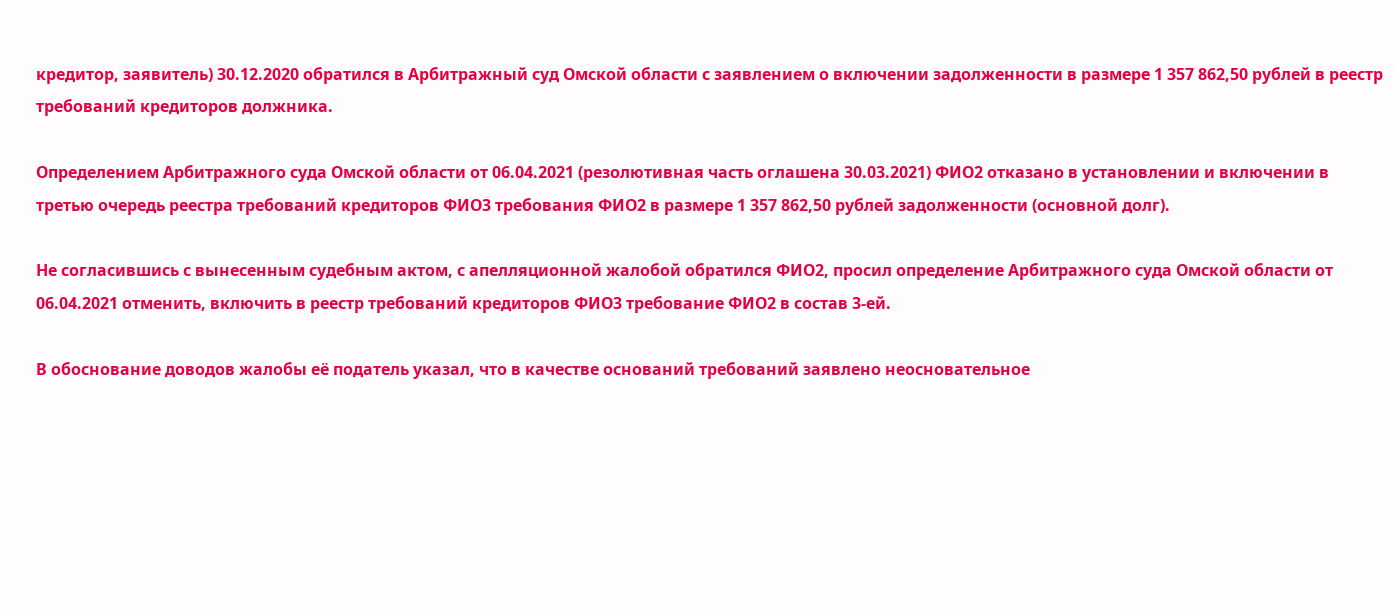кредитор, заявитель) 30.12.2020 обратился в Арбитражный суд Омской области с заявлением о включении задолженности в размере 1 357 862,50 рублей в реестр требований кредиторов должника.

Определением Арбитражного суда Омской области от 06.04.2021 (резолютивная часть оглашена 30.03.2021) ФИО2 отказано в установлении и включении в третью очередь реестра требований кредиторов ФИО3 требования ФИО2 в размере 1 357 862,50 рублей задолженности (основной долг).

Не согласившись с вынесенным судебным актом, с апелляционной жалобой обратился ФИО2, просил определение Арбитражного суда Омской области от 06.04.2021 отменить, включить в реестр требований кредиторов ФИО3 требование ФИО2 в состав 3-ей.

В обоснование доводов жалобы её податель указал, что в качестве оснований требований заявлено неосновательное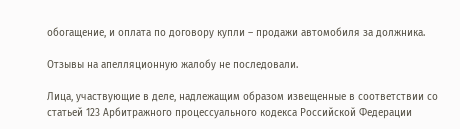обогащение, и оплата по договору купли – продажи автомобиля за должника.

Отзывы на апелляционную жалобу не последовали.

Лица, участвующие в деле, надлежащим образом извещенные в соответствии со статьей 123 Арбитражного процессуального кодекса Российской Федерации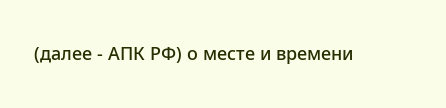(далее - АПК РФ) о месте и времени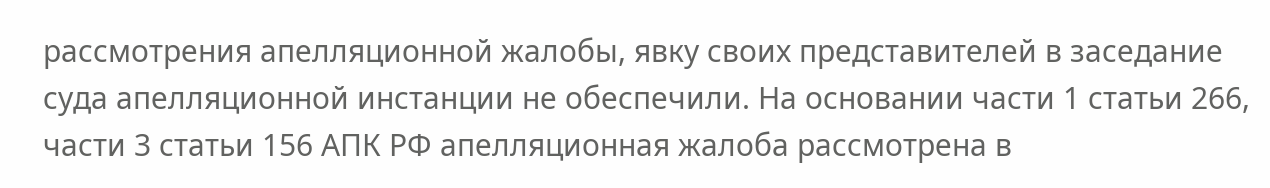рассмотрения апелляционной жалобы, явку своих представителей в заседание суда апелляционной инстанции не обеспечили. На основании части 1 статьи 266, части 3 статьи 156 АПК РФ апелляционная жалоба рассмотрена в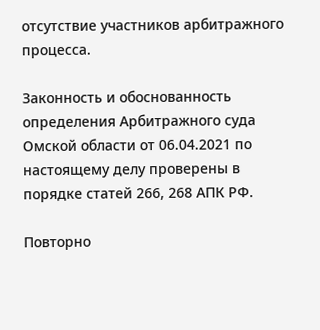отсутствие участников арбитражного процесса.

Законность и обоснованность определения Арбитражного суда Омской области от 06.04.2021 по настоящему делу проверены в порядке статей 266, 268 АПК РФ.

Повторно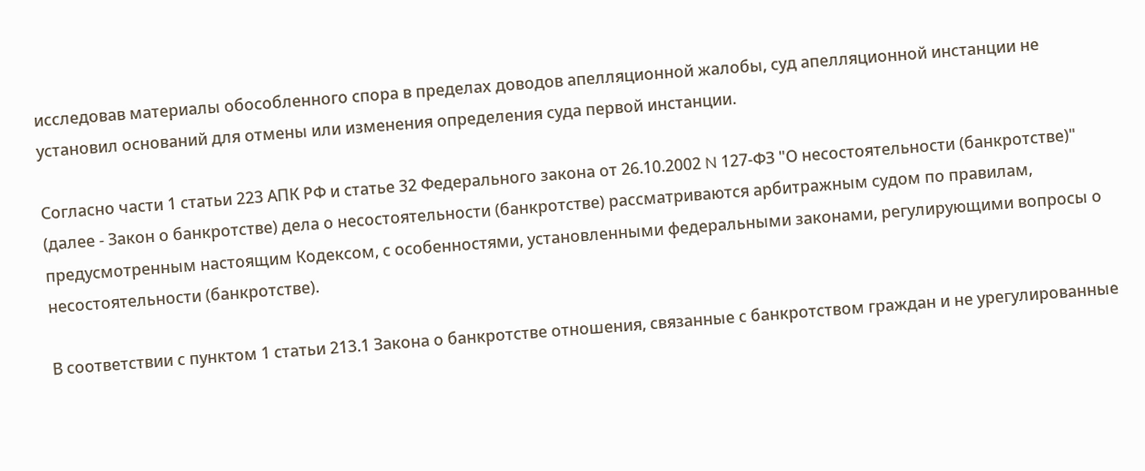исследовав материалы обособленного спора в пределах доводов апелляционной жалобы, суд апелляционной инстанции не установил оснований для отмены или изменения определения суда первой инстанции.

Согласно части 1 статьи 223 АПК РФ и статье 32 Федерального закона от 26.10.2002 N 127-ФЗ "О несостоятельности (банкротстве)" (далее - Закон о банкротстве) дела о несостоятельности (банкротстве) рассматриваются арбитражным судом по правилам, предусмотренным настоящим Кодексом, с особенностями, установленными федеральными законами, регулирующими вопросы о несостоятельности (банкротстве).

В соответствии с пунктом 1 статьи 213.1 Закона о банкротстве отношения, связанные с банкротством граждан и не урегулированные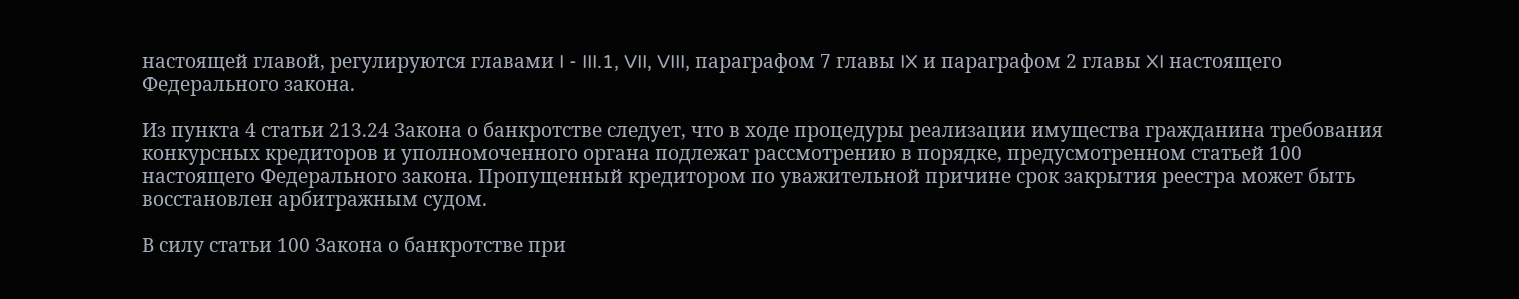настоящей главой, регулируются главами I - III.1, VII, VIII, параграфом 7 главы IX и параграфом 2 главы XI настоящего Федерального закона.

Из пункта 4 статьи 213.24 Закона о банкротстве следует, что в ходе процедуры реализации имущества гражданина требования конкурсных кредиторов и уполномоченного органа подлежат рассмотрению в порядке, предусмотренном статьей 100 настоящего Федерального закона. Пропущенный кредитором по уважительной причине срок закрытия реестра может быть восстановлен арбитражным судом.

В силу статьи 100 Закона о банкротстве при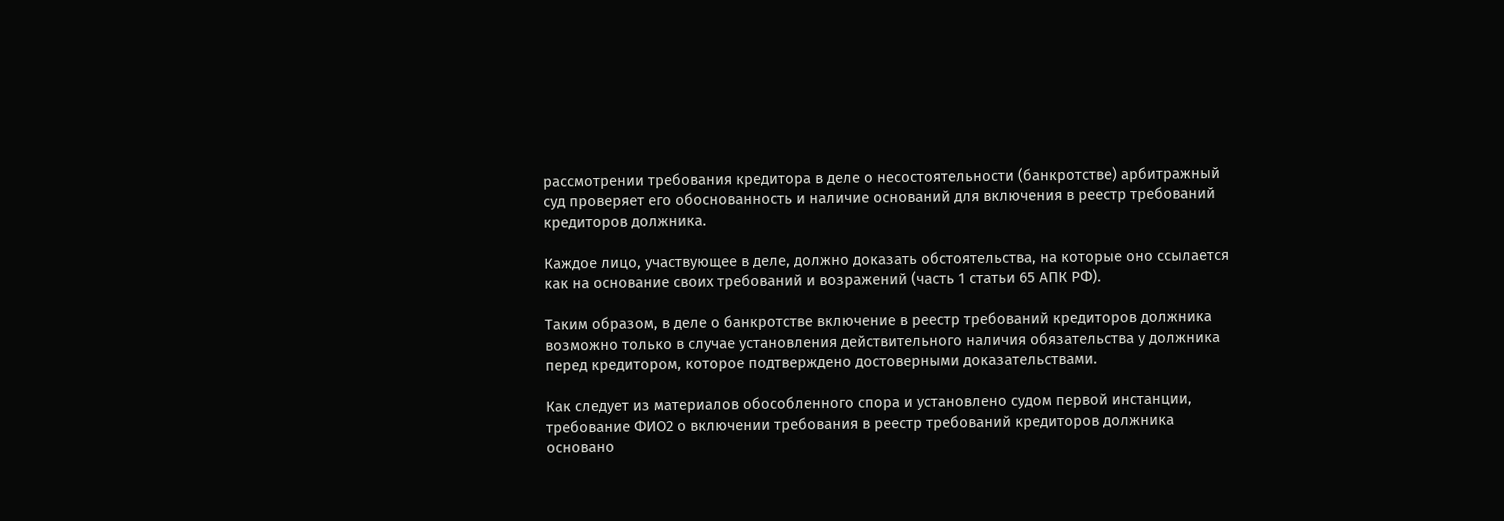рассмотрении требования кредитора в деле о несостоятельности (банкротстве) арбитражный суд проверяет его обоснованность и наличие оснований для включения в реестр требований кредиторов должника.

Каждое лицо, участвующее в деле, должно доказать обстоятельства, на которые оно ссылается как на основание своих требований и возражений (часть 1 статьи 65 АПК РФ).

Таким образом, в деле о банкротстве включение в реестр требований кредиторов должника возможно только в случае установления действительного наличия обязательства у должника перед кредитором, которое подтверждено достоверными доказательствами.

Как следует из материалов обособленного спора и установлено судом первой инстанции, требование ФИО2 о включении требования в реестр требований кредиторов должника основано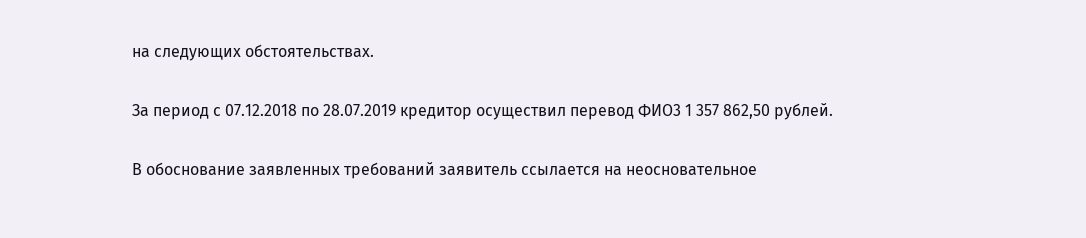на следующих обстоятельствах.

За период с 07.12.2018 по 28.07.2019 кредитор осуществил перевод ФИО3 1 357 862,50 рублей.

В обоснование заявленных требований заявитель ссылается на неосновательное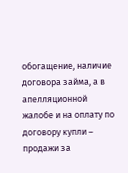обогащение, наличие договора займа, а в апелляционной жалобе и на оплату по договору купли – продажи за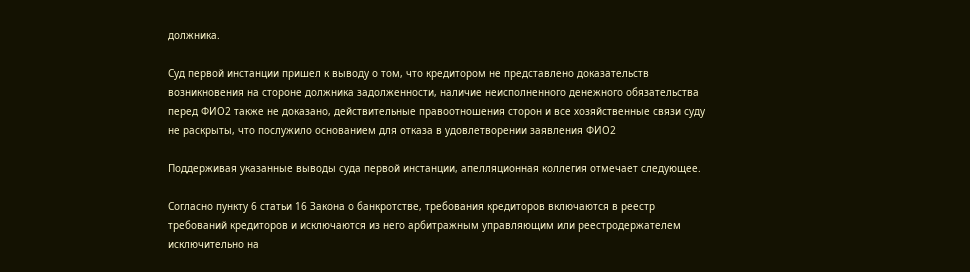должника.

Суд первой инстанции пришел к выводу о том, что кредитором не представлено доказательств возникновения на стороне должника задолженности, наличие неисполненного денежного обязательства перед ФИО2 также не доказано, действительные правоотношения сторон и все хозяйственные связи суду не раскрыты, что послужило основанием для отказа в удовлетворении заявления ФИО2

Поддерживая указанные выводы суда первой инстанции, апелляционная коллегия отмечает следующее.

Согласно пункту 6 статьи 16 Закона о банкротстве, требования кредиторов включаются в реестр требований кредиторов и исключаются из него арбитражным управляющим или реестродержателем исключительно на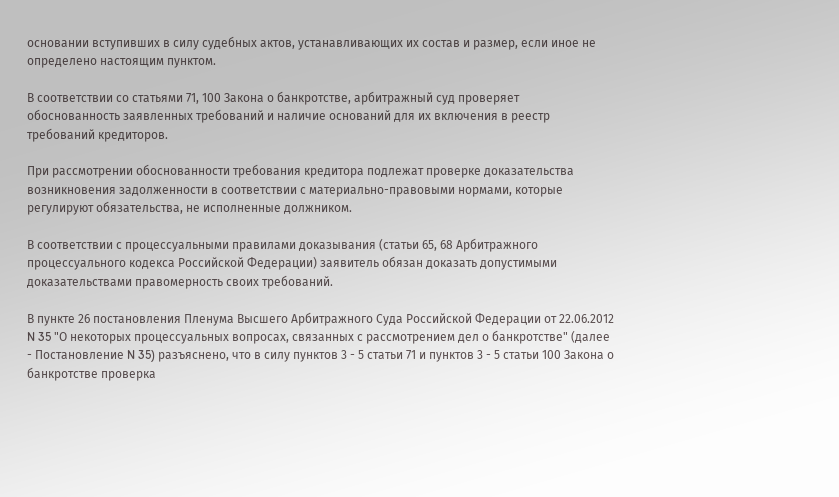основании вступивших в силу судебных актов, устанавливающих их состав и размер, если иное не определено настоящим пунктом.

В соответствии со статьями 71, 100 Закона о банкротстве, арбитражный суд проверяет обоснованность заявленных требований и наличие оснований для их включения в реестр требований кредиторов.

При рассмотрении обоснованности требования кредитора подлежат проверке доказательства возникновения задолженности в соответствии с материально-правовыми нормами, которые регулируют обязательства, не исполненные должником.

В соответствии с процессуальными правилами доказывания (статьи 65, 68 Арбитражного процессуального кодекса Российской Федерации) заявитель обязан доказать допустимыми доказательствами правомерность своих требований.

В пункте 26 постановления Пленума Высшего Арбитражного Суда Российской Федерации от 22.06.2012 N 35 "О некоторых процессуальных вопросах, связанных с рассмотрением дел о банкротстве" (далее - Постановление N 35) разъяснено, что в силу пунктов 3 - 5 статьи 71 и пунктов 3 - 5 статьи 100 Закона о банкротстве проверка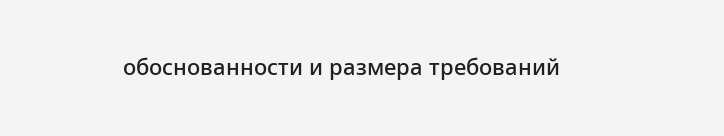обоснованности и размера требований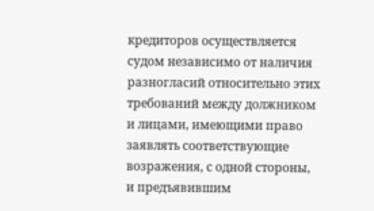кредиторов осуществляется судом независимо от наличия разногласий относительно этих требований между должником и лицами, имеющими право заявлять соответствующие возражения, с одной стороны, и предъявившим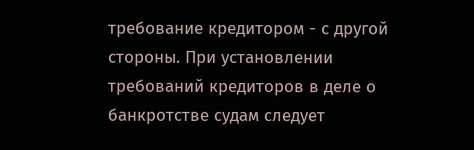требование кредитором - с другой стороны. При установлении требований кредиторов в деле о банкротстве судам следует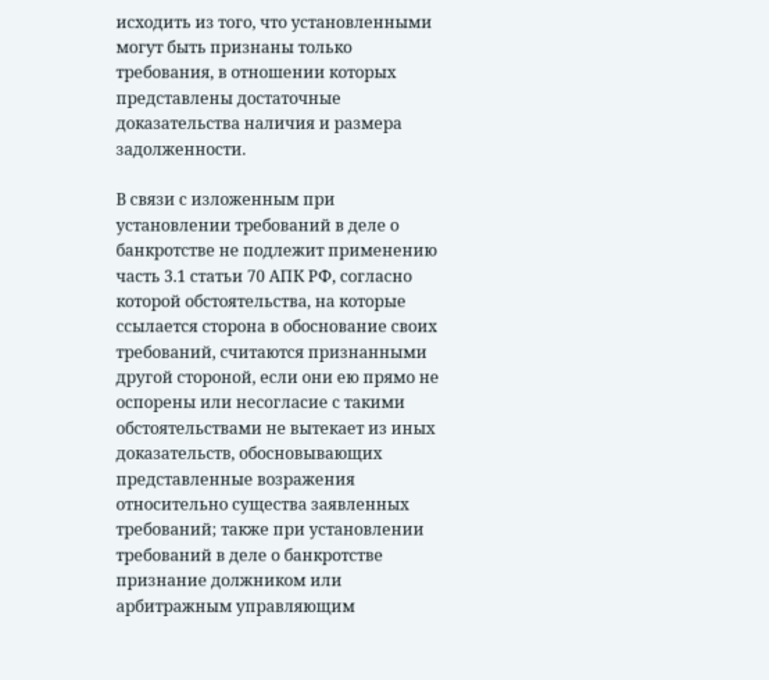исходить из того, что установленными могут быть признаны только требования, в отношении которых представлены достаточные доказательства наличия и размера задолженности.

В связи с изложенным при установлении требований в деле о банкротстве не подлежит применению часть 3.1 статьи 70 АПК РФ, согласно которой обстоятельства, на которые ссылается сторона в обоснование своих требований, считаются признанными другой стороной, если они ею прямо не оспорены или несогласие с такими обстоятельствами не вытекает из иных доказательств, обосновывающих представленные возражения относительно существа заявленных требований; также при установлении требований в деле о банкротстве признание должником или арбитражным управляющим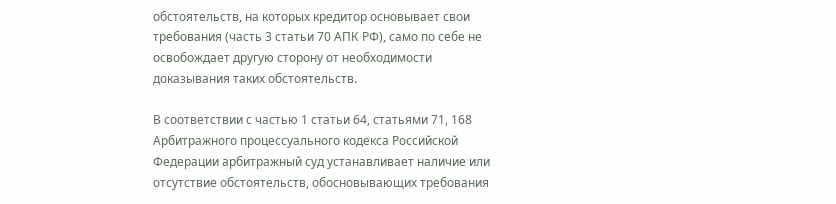обстоятельств, на которых кредитор основывает свои требования (часть 3 статьи 70 АПК РФ), само по себе не освобождает другую сторону от необходимости доказывания таких обстоятельств.

В соответствии с частью 1 статьи 64, статьями 71, 168 Арбитражного процессуального кодекса Российской Федерации арбитражный суд устанавливает наличие или отсутствие обстоятельств, обосновывающих требования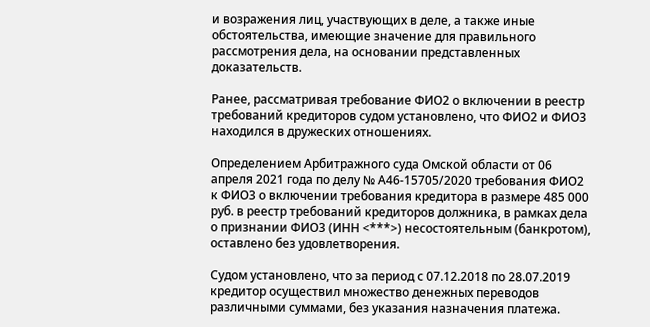и возражения лиц, участвующих в деле, а также иные обстоятельства, имеющие значение для правильного рассмотрения дела, на основании представленных доказательств.

Ранее, рассматривая требование ФИО2 о включении в реестр требований кредиторов судом установлено, что ФИО2 и ФИО3 находился в дружеских отношениях.

Определением Арбитражного суда Омской области от 06 апреля 2021 года по делу № А46-15705/2020 требования ФИО2 к ФИО3 о включении требования кредитора в размере 485 000 руб. в реестр требований кредиторов должника, в рамках дела о признании ФИО3 (ИНН <***>) несостоятельным (банкротом), оставлено без удовлетворения.

Судом установлено, что за период с 07.12.2018 по 28.07.2019 кредитор осуществил множество денежных переводов различными суммами, без указания назначения платежа.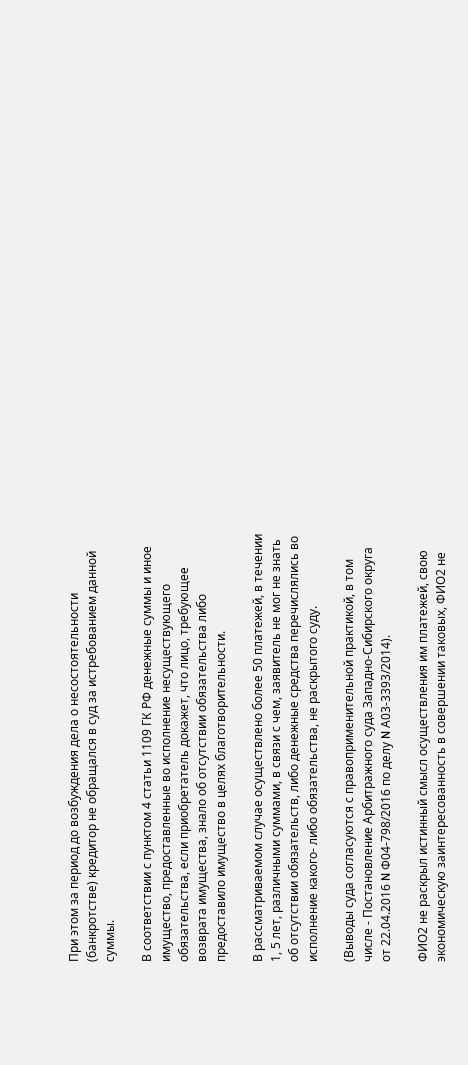При этом за период до возбуждения дела о несостоятельности (банкротстве) кредитор не обращался в суд за истребованием данной суммы.

В соответствии с пунктом 4 статьи 1109 ГК РФ денежные суммы и иное имущество, предоставленные во исполнение несуществующего обязательства, если приобретатель докажет, что лицо, требующее возврата имущества, знало об отсутствии обязательства либо предоставило имущество в целях благотворительности.

В рассматриваемом случае осуществлено более 50 платежей, в течении 1, 5 лет, различными суммами, в связи с чем, заявитель не мог не знать об отсутствии обязательств, либо денежные средства перечислялись во исполнение какого- либо обязательства, не раскрытого суду.

(Выводы суда согласуются с правоприменительной практикой, в том числе - Постановление Арбитражного суда Западно-Сибирского округа от 22.04.2016 N Ф04-798/2016 по делу N А03-3393/2014).

ФИО2 не раскрыл истинный смысл осуществления им платежей, свою экономическую заинтересованность в совершении таковых, ФИО2 не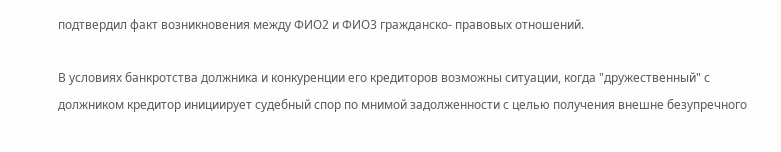подтвердил факт возникновения между ФИО2 и ФИО3 гражданско- правовых отношений.

В условиях банкротства должника и конкуренции его кредиторов возможны ситуации, когда "дружественный" с должником кредитор инициирует судебный спор по мнимой задолженности с целью получения внешне безупречного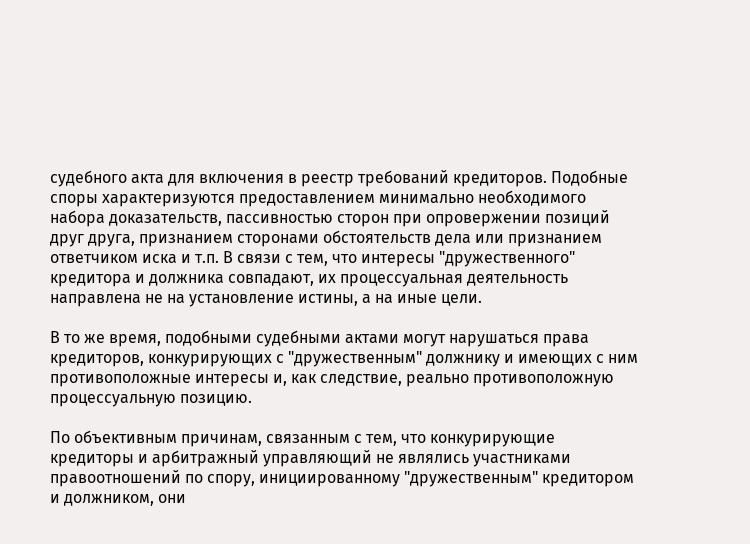судебного акта для включения в реестр требований кредиторов. Подобные споры характеризуются предоставлением минимально необходимого набора доказательств, пассивностью сторон при опровержении позиций друг друга, признанием сторонами обстоятельств дела или признанием ответчиком иска и т.п. В связи с тем, что интересы "дружественного" кредитора и должника совпадают, их процессуальная деятельность направлена не на установление истины, а на иные цели.

В то же время, подобными судебными актами могут нарушаться права кредиторов, конкурирующих с "дружественным" должнику и имеющих с ним противоположные интересы и, как следствие, реально противоположную процессуальную позицию.

По объективным причинам, связанным с тем, что конкурирующие кредиторы и арбитражный управляющий не являлись участниками правоотношений по спору, инициированному "дружественным" кредитором и должником, они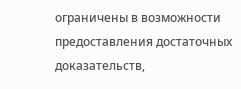ограничены в возможности предоставления достаточных доказательств,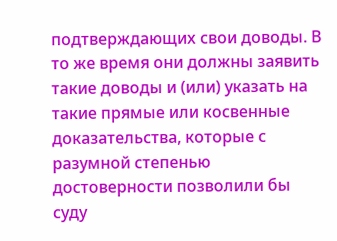подтверждающих свои доводы. В то же время они должны заявить такие доводы и (или) указать на такие прямые или косвенные доказательства, которые с разумной степенью достоверности позволили бы суду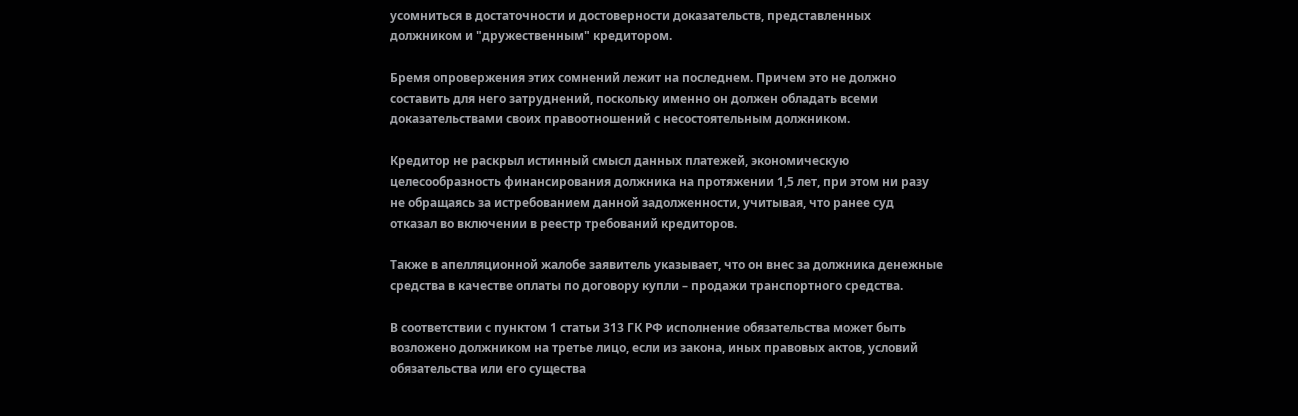усомниться в достаточности и достоверности доказательств, представленных должником и "дружественным" кредитором.

Бремя опровержения этих сомнений лежит на последнем. Причем это не должно составить для него затруднений, поскольку именно он должен обладать всеми доказательствами своих правоотношений с несостоятельным должником.

Кредитор не раскрыл истинный смысл данных платежей, экономическую целесообразность финансирования должника на протяжении 1,5 лет, при этом ни разу не обращаясь за истребованием данной задолженности, учитывая, что ранее суд отказал во включении в реестр требований кредиторов.

Также в апелляционной жалобе заявитель указывает, что он внес за должника денежные средства в качестве оплаты по договору купли – продажи транспортного средства.

В соответствии с пунктом 1 статьи 313 ГК РФ исполнение обязательства может быть возложено должником на третье лицо, если из закона, иных правовых актов, условий обязательства или его существа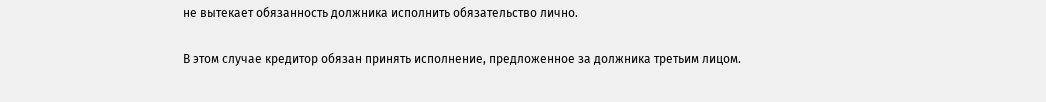не вытекает обязанность должника исполнить обязательство лично.

В этом случае кредитор обязан принять исполнение, предложенное за должника третьим лицом.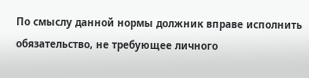По смыслу данной нормы должник вправе исполнить обязательство, не требующее личного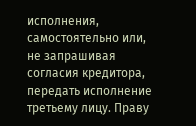исполнения, самостоятельно или, не запрашивая согласия кредитора, передать исполнение третьему лицу. Праву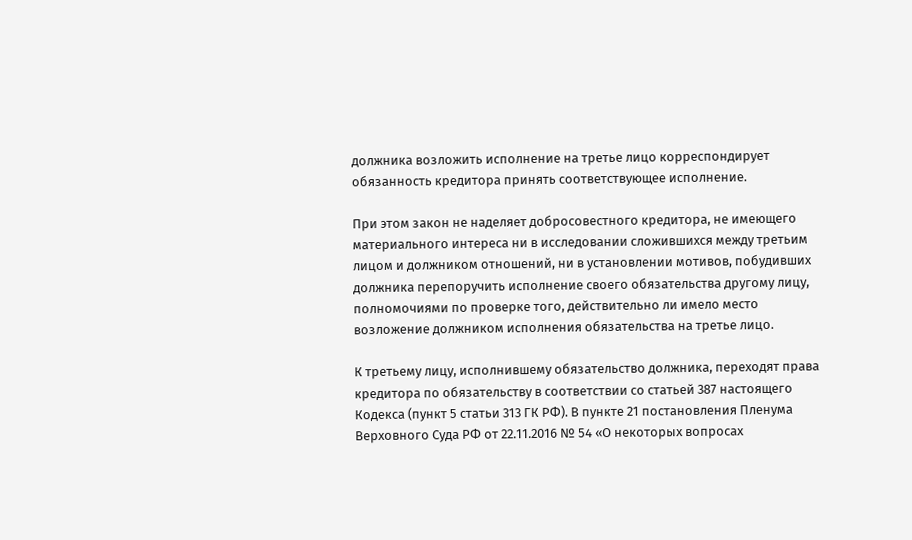должника возложить исполнение на третье лицо корреспондирует обязанность кредитора принять соответствующее исполнение.

При этом закон не наделяет добросовестного кредитора, не имеющего материального интереса ни в исследовании сложившихся между третьим лицом и должником отношений, ни в установлении мотивов, побудивших должника перепоручить исполнение своего обязательства другому лицу, полномочиями по проверке того, действительно ли имело место возложение должником исполнения обязательства на третье лицо.

К третьему лицу, исполнившему обязательство должника, переходят права кредитора по обязательству в соответствии со статьей 387 настоящего Кодекса (пункт 5 статьи 313 ГК РФ). В пункте 21 постановления Пленума Верховного Суда РФ от 22.11.2016 № 54 «О некоторых вопросах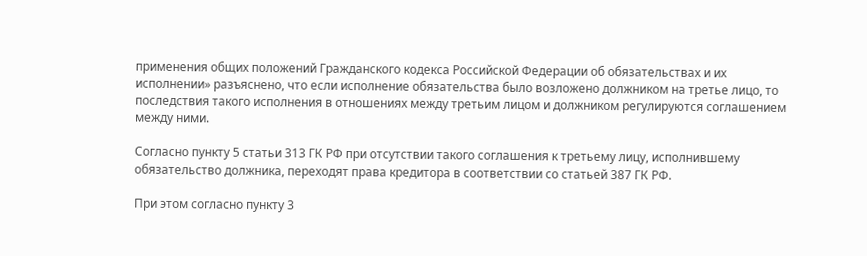применения общих положений Гражданского кодекса Российской Федерации об обязательствах и их исполнении» разъяснено, что если исполнение обязательства было возложено должником на третье лицо, то последствия такого исполнения в отношениях между третьим лицом и должником регулируются соглашением между ними.

Согласно пункту 5 статьи 313 ГК РФ при отсутствии такого соглашения к третьему лицу, исполнившему обязательство должника, переходят права кредитора в соответствии со статьей 387 ГК РФ.

При этом согласно пункту 3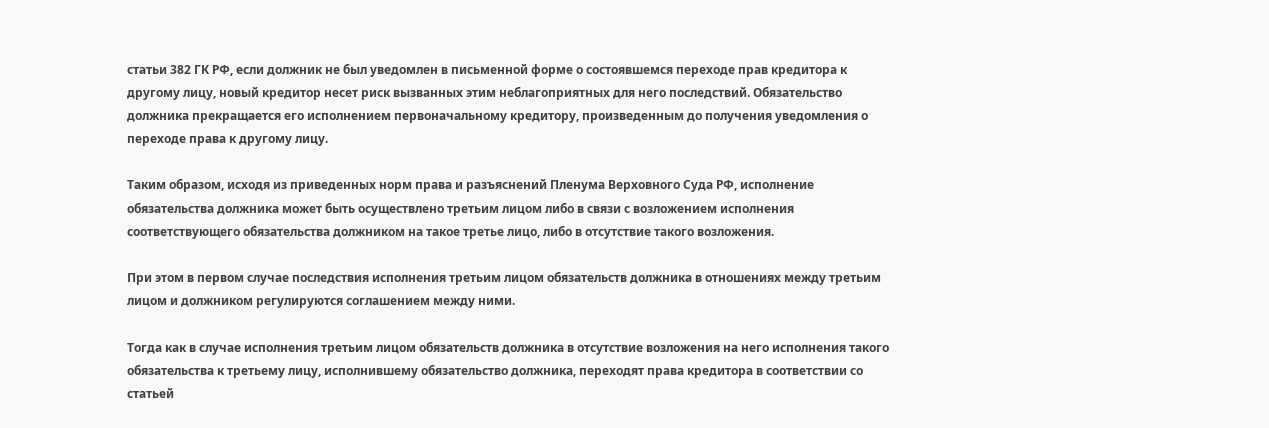статьи 382 ГК РФ, если должник не был уведомлен в письменной форме о состоявшемся переходе прав кредитора к другому лицу, новый кредитор несет риск вызванных этим неблагоприятных для него последствий. Обязательство должника прекращается его исполнением первоначальному кредитору, произведенным до получения уведомления о переходе права к другому лицу.

Таким образом, исходя из приведенных норм права и разъяснений Пленума Верховного Суда РФ, исполнение обязательства должника может быть осуществлено третьим лицом либо в связи с возложением исполнения соответствующего обязательства должником на такое третье лицо, либо в отсутствие такого возложения.

При этом в первом случае последствия исполнения третьим лицом обязательств должника в отношениях между третьим лицом и должником регулируются соглашением между ними.

Тогда как в случае исполнения третьим лицом обязательств должника в отсутствие возложения на него исполнения такого обязательства к третьему лицу, исполнившему обязательство должника, переходят права кредитора в соответствии со статьей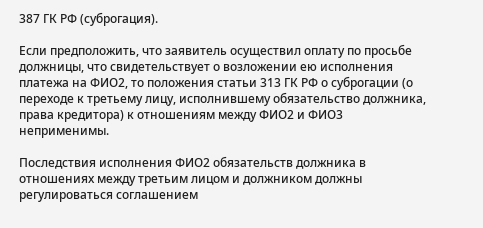387 ГК РФ (суброгация).

Если предположить, что заявитель осуществил оплату по просьбе должницы, что свидетельствует о возложении ею исполнения платежа на ФИО2, то положения статьи 313 ГК РФ о суброгации (о переходе к третьему лицу, исполнившему обязательство должника, права кредитора) к отношениям между ФИО2 и ФИО3 неприменимы.

Последствия исполнения ФИО2 обязательств должника в отношениях между третьим лицом и должником должны регулироваться соглашением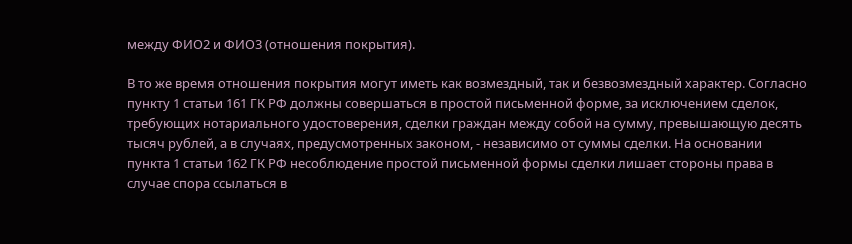между ФИО2 и ФИО3 (отношения покрытия).

В то же время отношения покрытия могут иметь как возмездный, так и безвозмездный характер. Согласно пункту 1 статьи 161 ГК РФ должны совершаться в простой письменной форме, за исключением сделок, требующих нотариального удостоверения, сделки граждан между собой на сумму, превышающую десять тысяч рублей, а в случаях, предусмотренных законом, - независимо от суммы сделки. На основании пункта 1 статьи 162 ГК РФ несоблюдение простой письменной формы сделки лишает стороны права в случае спора ссылаться в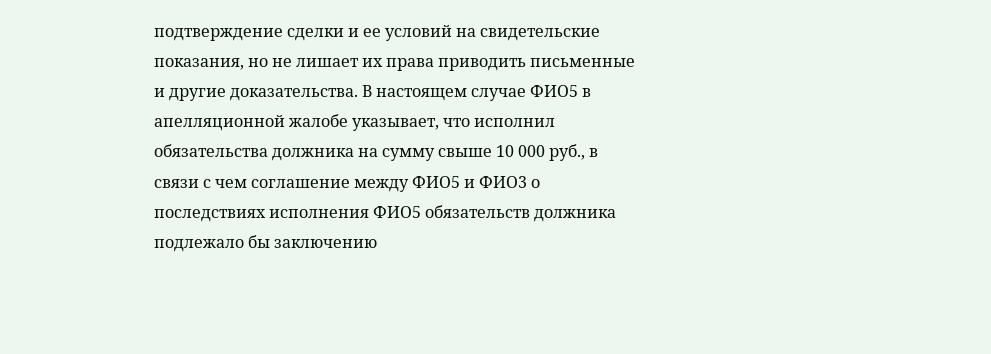подтверждение сделки и ее условий на свидетельские показания, но не лишает их права приводить письменные и другие доказательства. В настоящем случае ФИО5 в апелляционной жалобе указывает, что исполнил обязательства должника на сумму свыше 10 000 руб., в связи с чем соглашение между ФИО5 и ФИО3 о последствиях исполнения ФИО5 обязательств должника подлежало бы заключению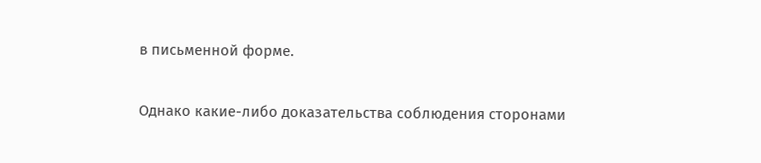в письменной форме.

Однако какие-либо доказательства соблюдения сторонами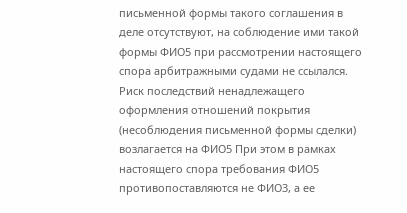письменной формы такого соглашения в деле отсутствуют, на соблюдение ими такой формы ФИО5 при рассмотрении настоящего спора арбитражными судами не ссылался. Риск последствий ненадлежащего оформления отношений покрытия (несоблюдения письменной формы сделки) возлагается на ФИО5 При этом в рамках настоящего спора требования ФИО5 противопоставляются не ФИО3, а ее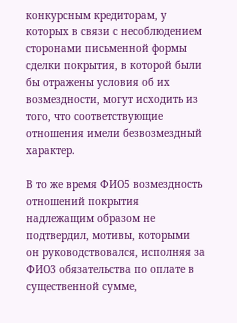конкурсным кредиторам, у которых в связи с несоблюдением сторонами письменной формы сделки покрытия, в которой были бы отражены условия об их возмездности, могут исходить из того, что соответствующие отношения имели безвозмездный характер.

В то же время ФИО5 возмездность отношений покрытия надлежащим образом не подтвердил, мотивы, которыми он руководствовался, исполняя за ФИО3 обязательства по оплате в существенной сумме,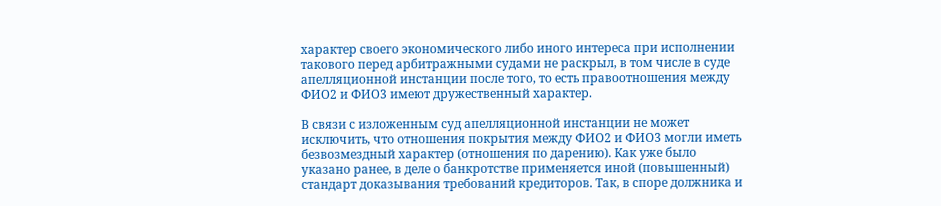характер своего экономического либо иного интереса при исполнении такового перед арбитражными судами не раскрыл, в том числе в суде апелляционной инстанции после того, то есть правоотношения между ФИО2 и ФИО3 имеют дружественный характер.

В связи с изложенным суд апелляционной инстанции не может исключить, что отношения покрытия между ФИО2 и ФИО3 могли иметь безвозмездный характер (отношения по дарению). Как уже было указано ранее, в деле о банкротстве применяется иной (повышенный) стандарт доказывания требований кредиторов. Так, в споре должника и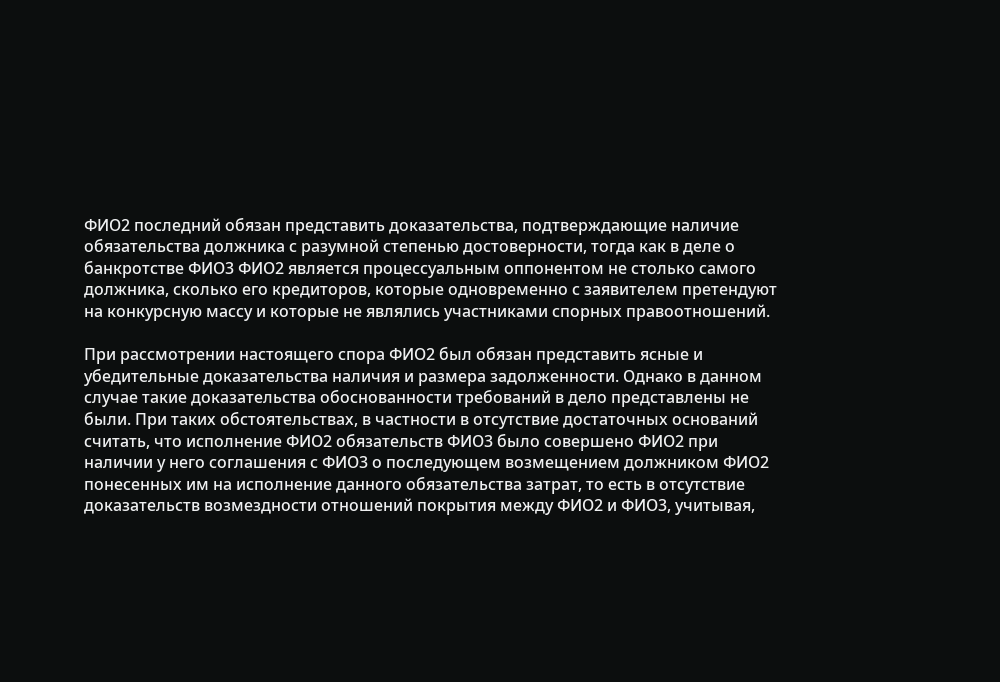ФИО2 последний обязан представить доказательства, подтверждающие наличие обязательства должника с разумной степенью достоверности, тогда как в деле о банкротстве ФИО3 ФИО2 является процессуальным оппонентом не столько самого должника, сколько его кредиторов, которые одновременно с заявителем претендуют на конкурсную массу и которые не являлись участниками спорных правоотношений.

При рассмотрении настоящего спора ФИО2 был обязан представить ясные и убедительные доказательства наличия и размера задолженности. Однако в данном случае такие доказательства обоснованности требований в дело представлены не были. При таких обстоятельствах, в частности в отсутствие достаточных оснований считать, что исполнение ФИО2 обязательств ФИО3 было совершено ФИО2 при наличии у него соглашения с ФИО3 о последующем возмещением должником ФИО2 понесенных им на исполнение данного обязательства затрат, то есть в отсутствие доказательств возмездности отношений покрытия между ФИО2 и ФИО3, учитывая,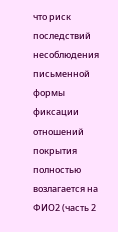что риск последствий несоблюдения письменной формы фиксации отношений покрытия полностью возлагается на ФИО2 (часть 2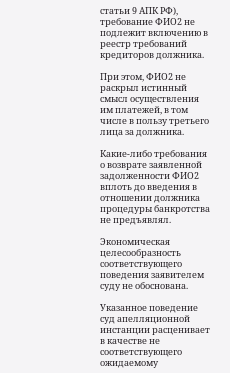статьи 9 АПК РФ), требование ФИО2 не подлежит включению в реестр требований кредиторов должника.

При этом, ФИО2 не раскрыл истинный смысл осуществления им платежей, в том числе в пользу третьего лица за должника.

Какие-либо требования о возврате заявленной задолженности ФИО2 вплоть до введения в отношении должника процедуры банкротства не предъявлял.

Экономическая целесообразность соответствующего поведения заявителем суду не обоснована.

Указанное поведение суд апелляционной инстанции расценивает в качестве не соответствующего ожидаемому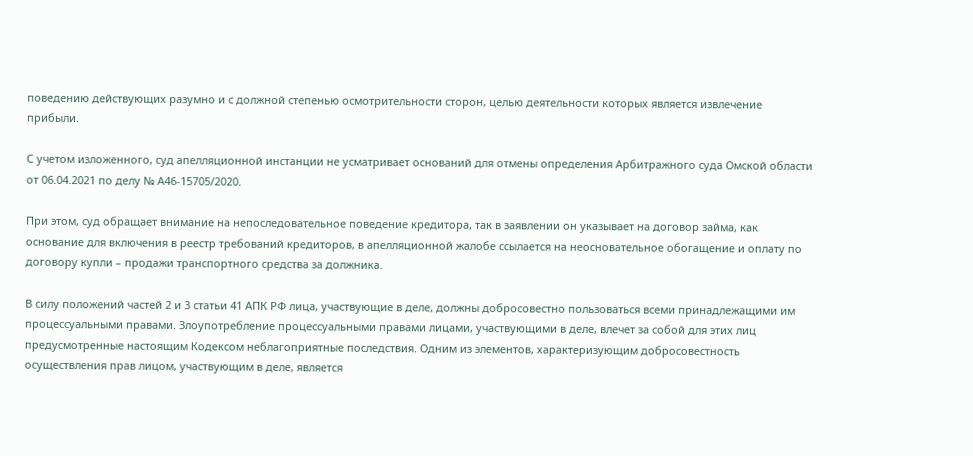поведению действующих разумно и с должной степенью осмотрительности сторон, целью деятельности которых является извлечение прибыли.

С учетом изложенного, суд апелляционной инстанции не усматривает оснований для отмены определения Арбитражного суда Омской области от 06.04.2021 по делу № А46-15705/2020.

При этом, суд обращает внимание на непоследовательное поведение кредитора, так в заявлении он указывает на договор займа, как основание для включения в реестр требований кредиторов, в апелляционной жалобе ссылается на неосновательное обогащение и оплату по договору купли – продажи транспортного средства за должника.

В силу положений частей 2 и 3 статьи 41 АПК РФ лица, участвующие в деле, должны добросовестно пользоваться всеми принадлежащими им процессуальными правами. Злоупотребление процессуальными правами лицами, участвующими в деле, влечет за собой для этих лиц предусмотренные настоящим Кодексом неблагоприятные последствия. Одним из элементов, характеризующим добросовестность осуществления прав лицом, участвующим в деле, является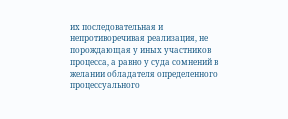их последовательная и непротиворечивая реализация, не порождающая у иных участников процесса, а равно у суда сомнений в желании обладателя определенного процессуального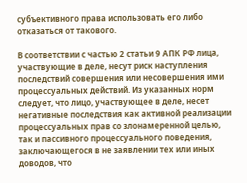субъективного права использовать его либо отказаться от такового.

В соответствии с частью 2 статьи 9 АПК РФ лица, участвующие в деле, несут риск наступления последствий совершения или несовершения ими процессуальных действий. Из указанных норм следует, что лицо, участвующее в деле, несет негативные последствия как активной реализации процессуальных прав со злонамеренной целью, так и пассивного процессуального поведения, заключающегося в не заявлении тех или иных доводов, что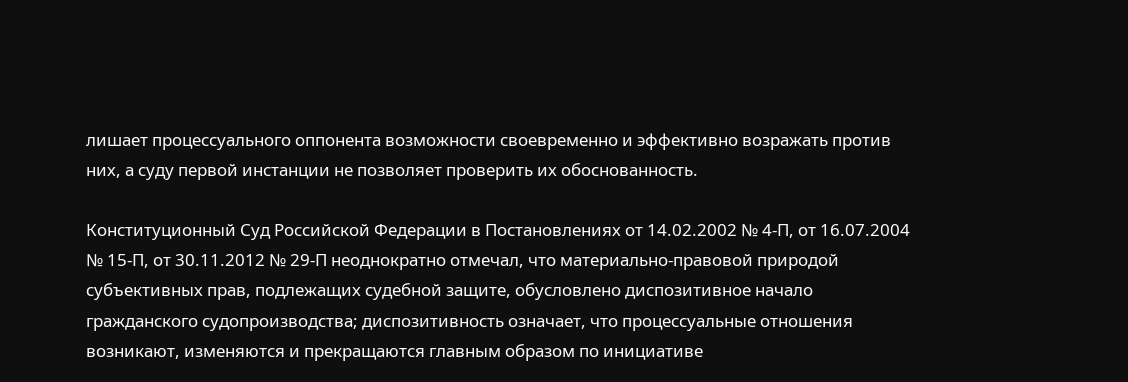лишает процессуального оппонента возможности своевременно и эффективно возражать против них, а суду первой инстанции не позволяет проверить их обоснованность.

Конституционный Суд Российской Федерации в Постановлениях от 14.02.2002 № 4-П, от 16.07.2004 № 15-П, от 30.11.2012 № 29-П неоднократно отмечал, что материально-правовой природой субъективных прав, подлежащих судебной защите, обусловлено диспозитивное начало гражданского судопроизводства; диспозитивность означает, что процессуальные отношения возникают, изменяются и прекращаются главным образом по инициативе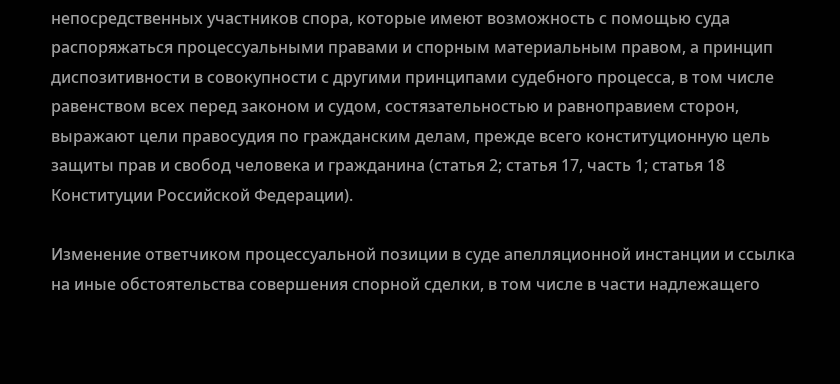непосредственных участников спора, которые имеют возможность с помощью суда распоряжаться процессуальными правами и спорным материальным правом, а принцип диспозитивности в совокупности с другими принципами судебного процесса, в том числе равенством всех перед законом и судом, состязательностью и равноправием сторон, выражают цели правосудия по гражданским делам, прежде всего конституционную цель защиты прав и свобод человека и гражданина (статья 2; статья 17, часть 1; статья 18 Конституции Российской Федерации).

Изменение ответчиком процессуальной позиции в суде апелляционной инстанции и ссылка на иные обстоятельства совершения спорной сделки, в том числе в части надлежащего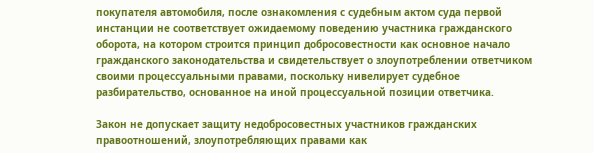покупателя автомобиля, после ознакомления с судебным актом суда первой инстанции не соответствует ожидаемому поведению участника гражданского оборота, на котором строится принцип добросовестности как основное начало гражданского законодательства и свидетельствует о злоупотреблении ответчиком своими процессуальными правами, поскольку нивелирует судебное разбирательство, основанное на иной процессуальной позиции ответчика.

Закон не допускает защиту недобросовестных участников гражданских правоотношений, злоупотребляющих правами как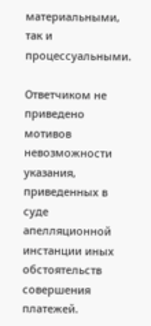материальными, так и процессуальными.

Ответчиком не приведено мотивов невозможности указания, приведенных в суде апелляционной инстанции иных обстоятельств совершения платежей.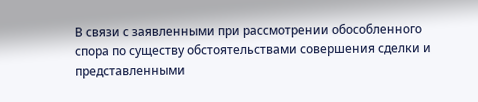В связи с заявленными при рассмотрении обособленного спора по существу обстоятельствами совершения сделки и представленными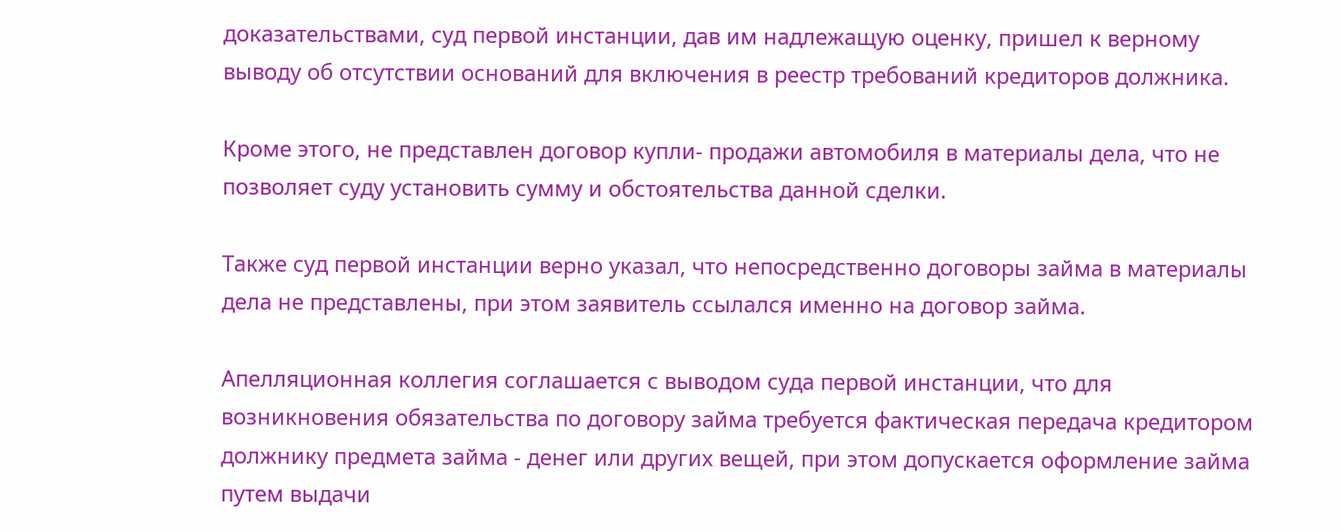доказательствами, суд первой инстанции, дав им надлежащую оценку, пришел к верному выводу об отсутствии оснований для включения в реестр требований кредиторов должника.

Кроме этого, не представлен договор купли- продажи автомобиля в материалы дела, что не позволяет суду установить сумму и обстоятельства данной сделки.

Также суд первой инстанции верно указал, что непосредственно договоры займа в материалы дела не представлены, при этом заявитель ссылался именно на договор займа.

Апелляционная коллегия соглашается с выводом суда первой инстанции, что для возникновения обязательства по договору займа требуется фактическая передача кредитором должнику предмета займа - денег или других вещей, при этом допускается оформление займа путем выдачи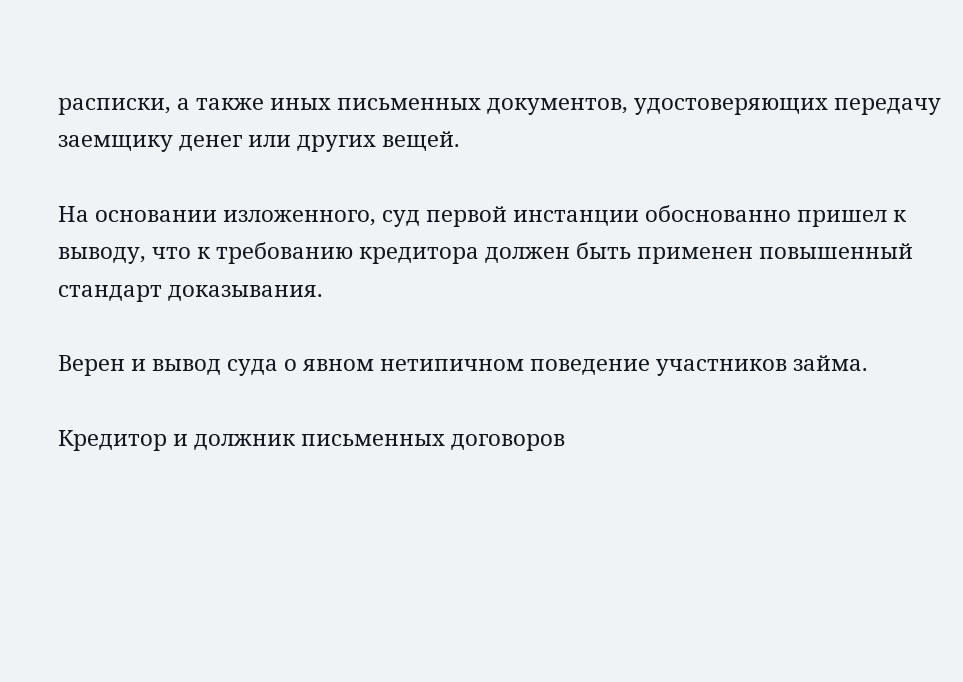расписки, а также иных письменных документов, удостоверяющих передачу заемщику денег или других вещей.

На основании изложенного, суд первой инстанции обоснованно пришел к выводу, что к требованию кредитора должен быть применен повышенный стандарт доказывания.

Верен и вывод суда о явном нетипичном поведение участников займа.

Кредитор и должник письменных договоров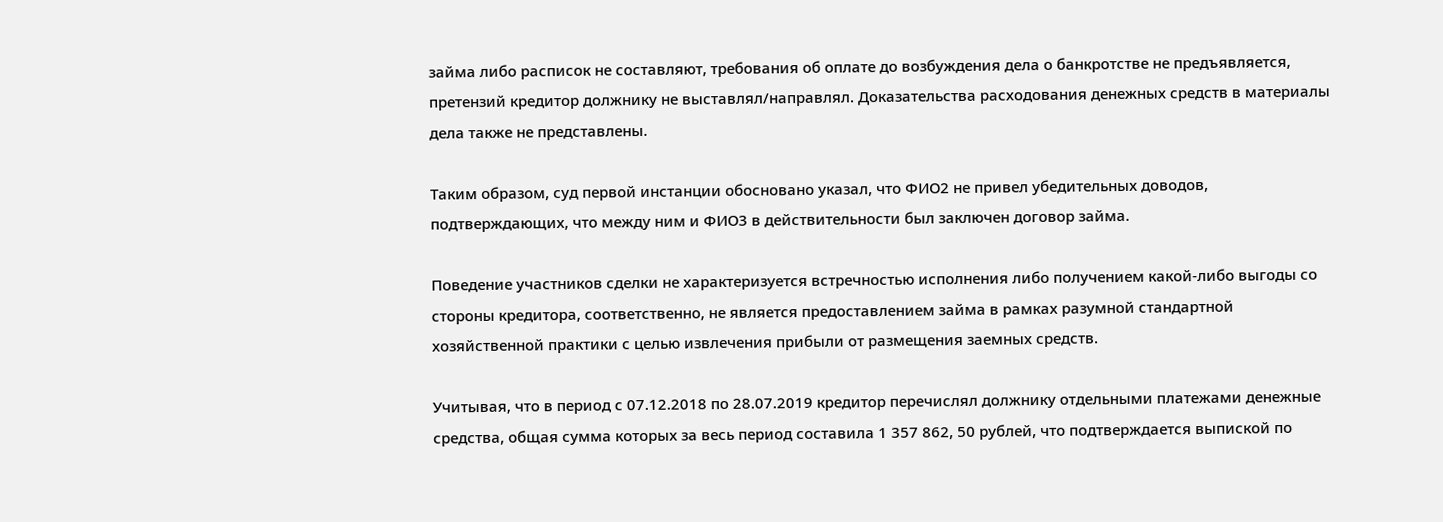займа либо расписок не составляют, требования об оплате до возбуждения дела о банкротстве не предъявляется, претензий кредитор должнику не выставлял/направлял. Доказательства расходования денежных средств в материалы дела также не представлены.

Таким образом, суд первой инстанции обосновано указал, что ФИО2 не привел убедительных доводов, подтверждающих, что между ним и ФИО3 в действительности был заключен договор займа.

Поведение участников сделки не характеризуется встречностью исполнения либо получением какой-либо выгоды со стороны кредитора, соответственно, не является предоставлением займа в рамках разумной стандартной хозяйственной практики с целью извлечения прибыли от размещения заемных средств.

Учитывая, что в период с 07.12.2018 по 28.07.2019 кредитор перечислял должнику отдельными платежами денежные средства, общая сумма которых за весь период составила 1 357 862, 50 рублей, что подтверждается выпиской по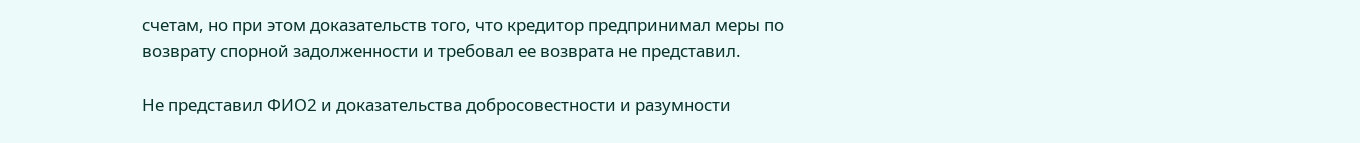счетам, но при этом доказательств того, что кредитор предпринимал меры по возврату спорной задолженности и требовал ее возврата не представил.

Не представил ФИО2 и доказательства добросовестности и разумности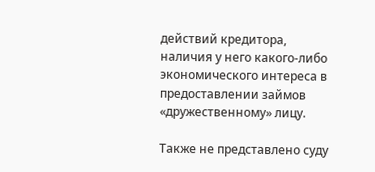действий кредитора, наличия у него какого-либо экономического интереса в предоставлении займов «дружественному» лицу.

Также не представлено суду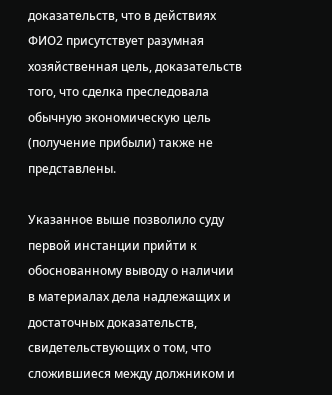доказательств, что в действиях ФИО2 присутствует разумная хозяйственная цель, доказательств того, что сделка преследовала обычную экономическую цель (получение прибыли) также не представлены.

Указанное выше позволило суду первой инстанции прийти к обоснованному выводу о наличии в материалах дела надлежащих и достаточных доказательств, свидетельствующих о том, что сложившиеся между должником и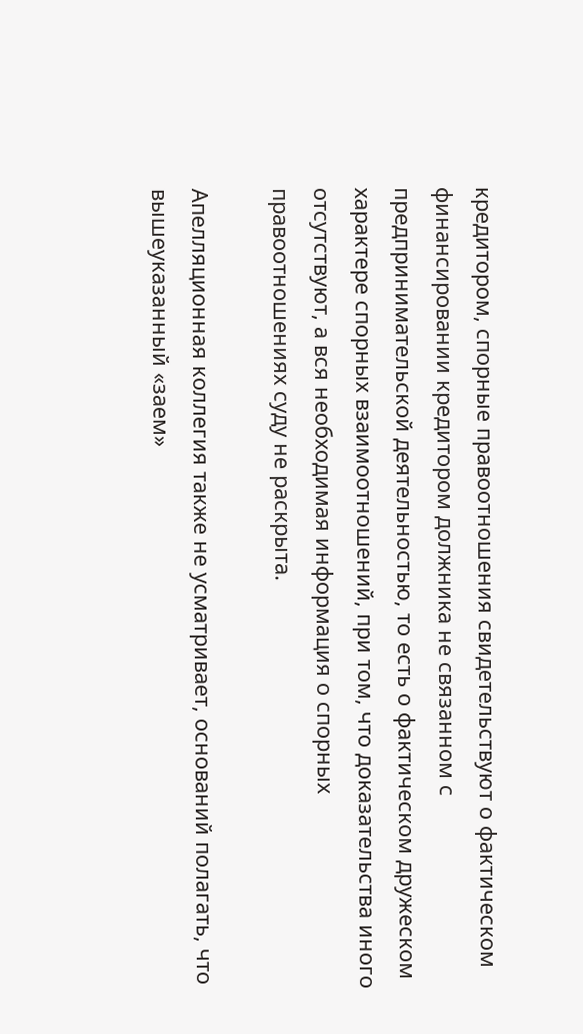кредитором, спорные правоотношения свидетельствуют о фактическом финансировании кредитором должника не связанном с предпринимательской деятельностью, то есть о фактическом дружеском характере спорных взаимоотношений, при том, что доказательства иного отсутствуют, а вся необходимая информация о спорных правоотношениях суду не раскрыта.

Апелляционная коллегия также не усматривает, оснований полагать, что вышеуказанный «заем»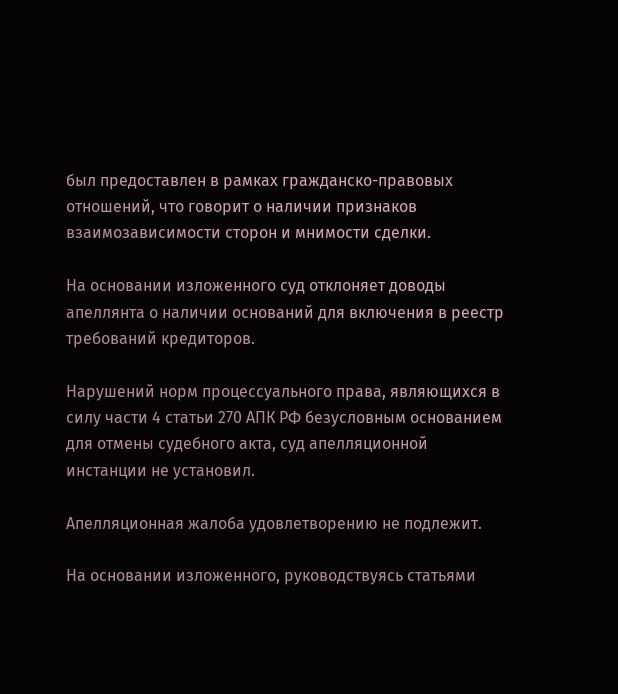был предоставлен в рамках гражданско-правовых отношений, что говорит о наличии признаков взаимозависимости сторон и мнимости сделки.

На основании изложенного суд отклоняет доводы апеллянта о наличии оснований для включения в реестр требований кредиторов.

Нарушений норм процессуального права, являющихся в силу части 4 статьи 270 АПК РФ безусловным основанием для отмены судебного акта, суд апелляционной инстанции не установил.

Апелляционная жалоба удовлетворению не подлежит.

На основании изложенного, руководствуясь статьями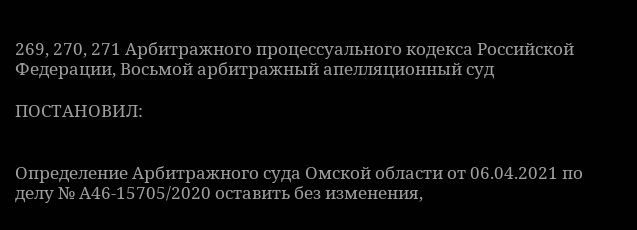269, 270, 271 Арбитражного процессуального кодекса Российской Федерации, Восьмой арбитражный апелляционный суд

ПОСТАНОВИЛ:


Определение Арбитражного суда Омской области от 06.04.2021 по делу № А46-15705/2020 оставить без изменения,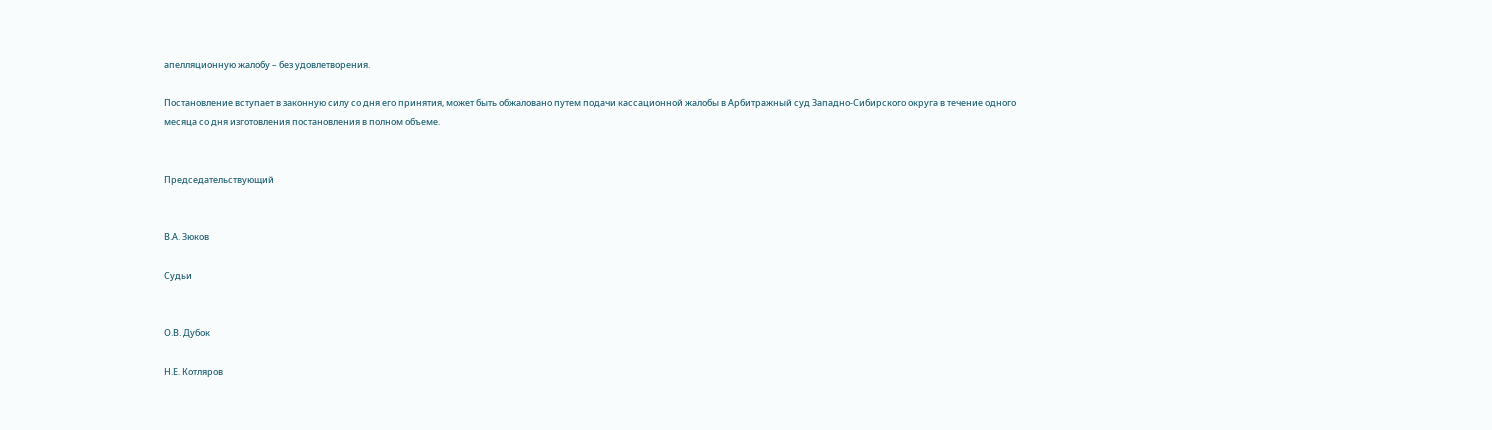апелляционную жалобу – без удовлетворения.

Постановление вступает в законную силу со дня его принятия, может быть обжаловано путем подачи кассационной жалобы в Арбитражный суд Западно-Cибирского округа в течение одного месяца со дня изготовления постановления в полном объеме.


Председательствующий


В.А. Зюков

Судьи


О.В. Дубок

Н.Е. Котляров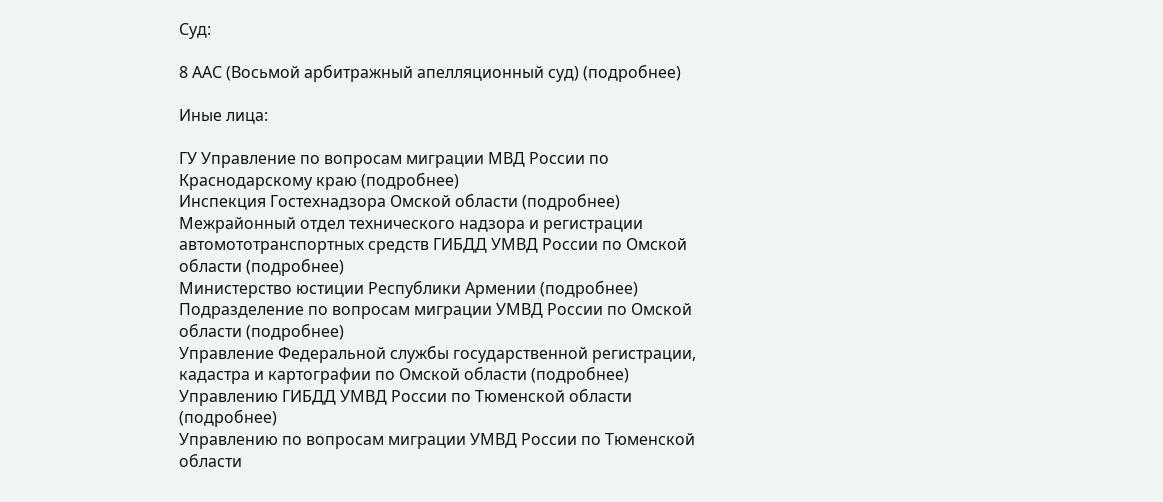Суд:

8 ААС (Восьмой арбитражный апелляционный суд) (подробнее)

Иные лица:

ГУ Управление по вопросам миграции МВД России по Краснодарскому краю (подробнее)
Инспекция Гостехнадзора Омской области (подробнее)
Межрайонный отдел технического надзора и регистрации автомототранспортных средств ГИБДД УМВД России по Омской области (подробнее)
Министерство юстиции Республики Армении (подробнее)
Подразделение по вопросам миграции УМВД России по Омской области (подробнее)
Управление Федеральной службы государственной регистрации, кадастра и картографии по Омской области (подробнее)
Управлению ГИБДД УМВД России по Тюменской области (подробнее)
Управлению по вопросам миграции УМВД России по Тюменской области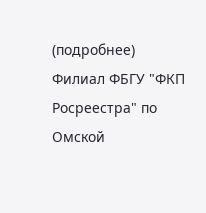(подробнее)
Филиал ФБГУ "ФКП Росреестра" по Омской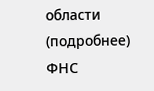области (подробнее)
ФНС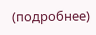(подробнее)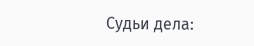Судьи дела: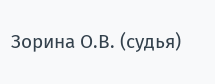Зорина О.В. (судья)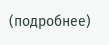(подробнее)